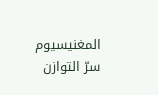المغنيسيوم سرّ التوازن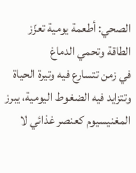الصحي: أطعمة يومية تعزّز الطاقة وتحمي الدماغ
في زمن تتسارع فيه وتيرة الحياة وتتزايد فيه الضغوط اليومية، يبرز المغنيسيوم كعنصر غذائي لا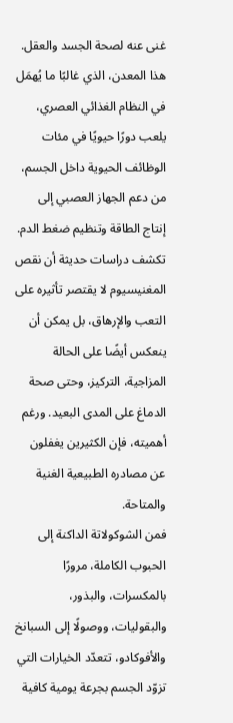غنى عنه لصحة الجسد والعقل. هذا المعدن، الذي غالبًا ما يُهمَل في النظام الغذائي العصري، يلعب دورًا حيويًا في مئات الوظائف الحيوية داخل الجسم، من دعم الجهاز العصبي إلى إنتاج الطاقة وتنظيم ضغط الدم.
تكشف دراسات حديثة أن نقص المغنيسيوم لا يقتصر تأثيره على التعب والإرهاق، بل يمكن أن ينعكس أيضًا على الحالة المزاجية، التركيز، وحتى صحة الدماغ على المدى البعيد. ورغم أهميته، فإن الكثيرين يغفلون عن مصادره الطبيعية الغنية والمتاحة.
فمن الشوكولاتة الداكنة إلى الحبوب الكاملة، مرورًا بالمكسرات، والبذور، والبقوليات، ووصولًا إلى السبانخ والأفوكادو، تتعدّد الخيارات التي تزوّد الجسم بجرعة يومية كافية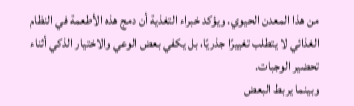من هذا المعدن الحيوي. ويؤكد خبراء التغذية أن دمج هذه الأطعمة في النظام الغذائي لا يتطلب تغييرًا جذريًا، بل يكفي بعض الوعي والاختيار الذكي أثناء تحضير الوجبات.
وبينما يربط البعض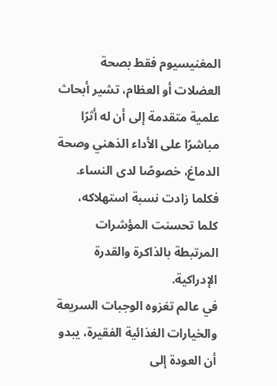المغنيسيوم فقط بصحة العضلات أو العظام، تشير أبحاث علمية متقدمة إلى أن له أثرًا مباشرًا على الأداء الذهني وصحة الدماغ، خصوصًا لدى النساء. فكلما زادت نسبة استهلاكه، كلما تحسنت المؤشرات المرتبطة بالذاكرة والقدرة الإدراكية.
في عالم تغزوه الوجبات السريعة والخيارات الغذائية الفقيرة، يبدو أن العودة إلى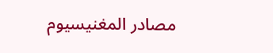مصادر المغنيسيوم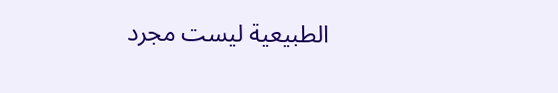الطبيعية ليست مجرد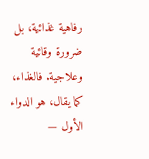رفاهية غذائية، بل ضرورة وقائية وعلاجية. فالغذاء، كما يقال، هو الدواء الأول —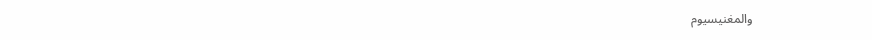والمغنيسيوم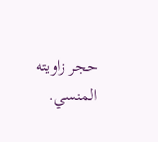حجر زاويته المنسي.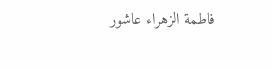فاطمة الزهراء عاشور